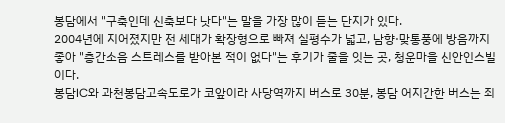봉담에서 "구축인데 신축보다 낫다"는 말을 가장 많이 듣는 단지가 있다.
2004년에 지어졌지만 전 세대가 확장형으로 빠져 실평수가 넓고, 남향·맞통풍에 방음까지 좋아 "층간소음 스트레스를 받아본 적이 없다"는 후기가 줄을 잇는 곳, 청운마을 신안인스빌이다.
봉담IC와 과천봉담고속도로가 코앞이라 사당역까지 버스로 30분, 봉담 어지간한 버스는 죄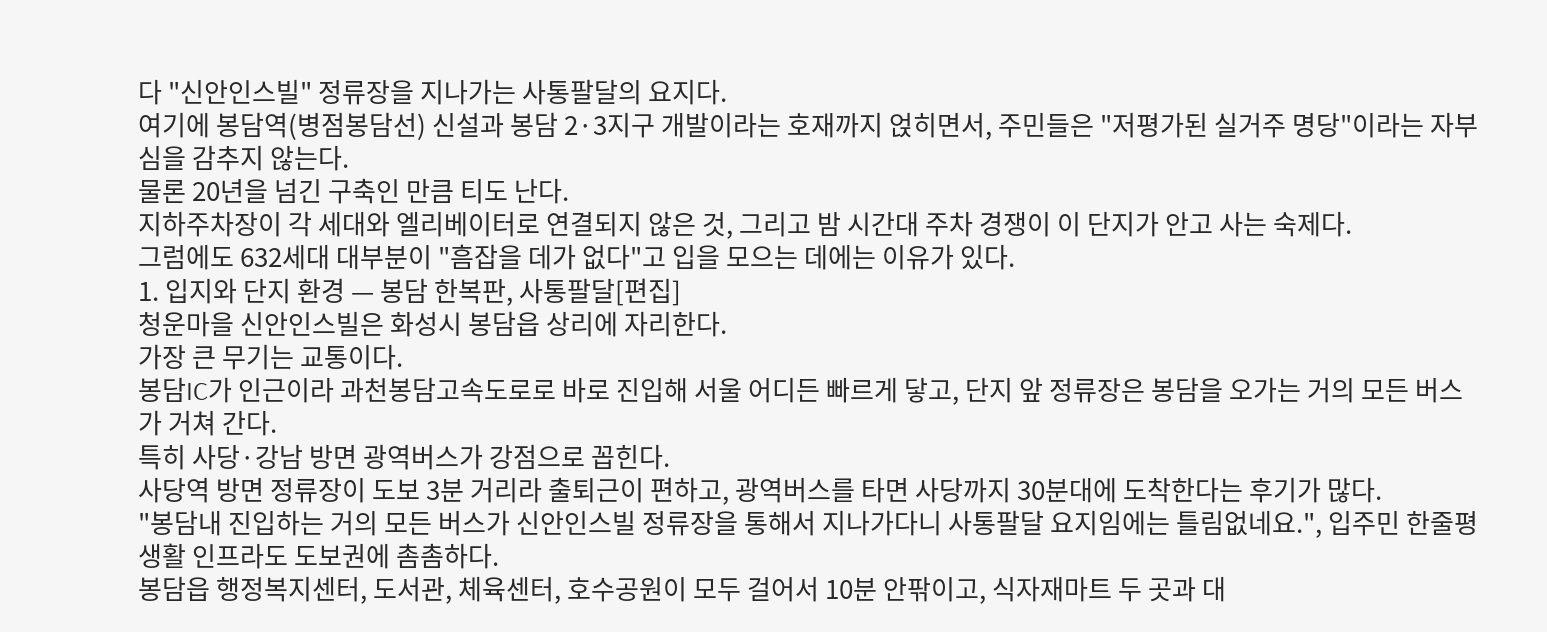다 "신안인스빌" 정류장을 지나가는 사통팔달의 요지다.
여기에 봉담역(병점봉담선) 신설과 봉담 2·3지구 개발이라는 호재까지 얹히면서, 주민들은 "저평가된 실거주 명당"이라는 자부심을 감추지 않는다.
물론 20년을 넘긴 구축인 만큼 티도 난다.
지하주차장이 각 세대와 엘리베이터로 연결되지 않은 것, 그리고 밤 시간대 주차 경쟁이 이 단지가 안고 사는 숙제다.
그럼에도 632세대 대부분이 "흠잡을 데가 없다"고 입을 모으는 데에는 이유가 있다.
1. 입지와 단지 환경 — 봉담 한복판, 사통팔달[편집]
청운마을 신안인스빌은 화성시 봉담읍 상리에 자리한다.
가장 큰 무기는 교통이다.
봉담IC가 인근이라 과천봉담고속도로로 바로 진입해 서울 어디든 빠르게 닿고, 단지 앞 정류장은 봉담을 오가는 거의 모든 버스가 거쳐 간다.
특히 사당·강남 방면 광역버스가 강점으로 꼽힌다.
사당역 방면 정류장이 도보 3분 거리라 출퇴근이 편하고, 광역버스를 타면 사당까지 30분대에 도착한다는 후기가 많다.
"봉담내 진입하는 거의 모든 버스가 신안인스빌 정류장을 통해서 지나가다니 사통팔달 요지임에는 틀림없네요.", 입주민 한줄평
생활 인프라도 도보권에 촘촘하다.
봉담읍 행정복지센터, 도서관, 체육센터, 호수공원이 모두 걸어서 10분 안팎이고, 식자재마트 두 곳과 대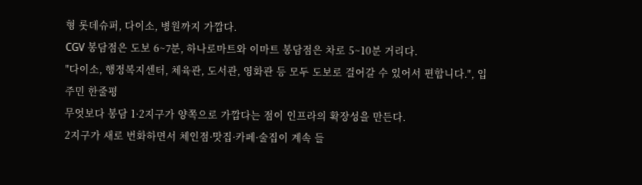형 롯데슈퍼, 다이소, 병원까지 가깝다.
CGV 봉담점은 도보 6~7분, 하나로마트와 이마트 봉담점은 차로 5~10분 거리다.
"다이소, 행정복지센터, 체육관, 도서관, 영화관 등 모두 도보로 걸어갈 수 있어서 편합니다.", 입주민 한줄평
무엇보다 봉담 1·2지구가 양쪽으로 가깝다는 점이 인프라의 확장성을 만든다.
2지구가 새로 번화하면서 체인점·맛집·카페·술집이 계속 들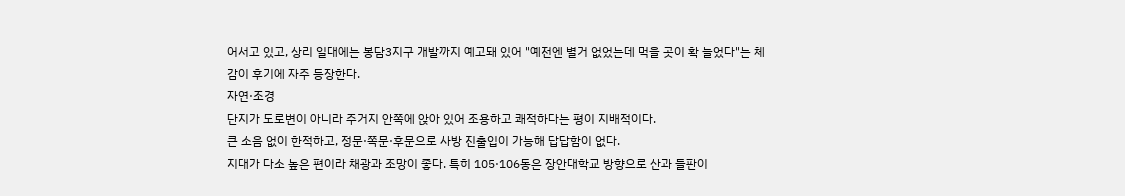어서고 있고, 상리 일대에는 봉담3지구 개발까지 예고돼 있어 "예전엔 별거 없었는데 먹을 곳이 확 늘었다"는 체감이 후기에 자주 등장한다.
자연·조경
단지가 도로변이 아니라 주거지 안쪽에 앉아 있어 조용하고 쾌적하다는 평이 지배적이다.
큰 소음 없이 한적하고, 정문·쪽문·후문으로 사방 진출입이 가능해 답답함이 없다.
지대가 다소 높은 편이라 채광과 조망이 좋다. 특히 105·106동은 장안대학교 방향으로 산과 들판이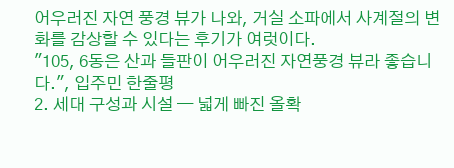어우러진 자연 풍경 뷰가 나와, 거실 소파에서 사계절의 변화를 감상할 수 있다는 후기가 여럿이다.
"105, 6동은 산과 들판이 어우러진 자연풍경 뷰라 좋습니다.", 입주민 한줄평
2. 세대 구성과 시설 — 넓게 빠진 올확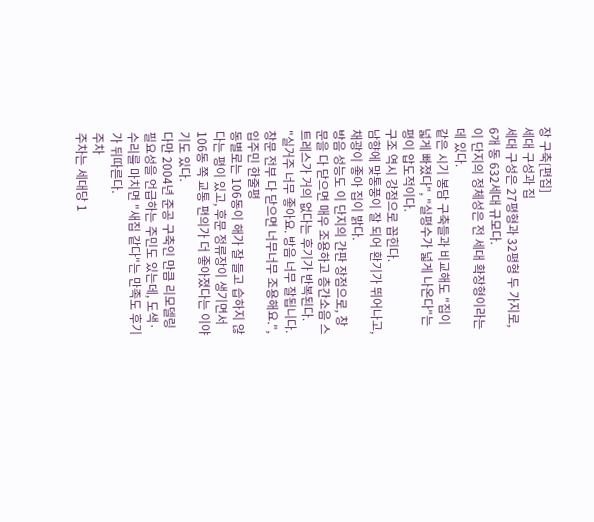장 구축[편집]
세대 구성과 집
세대 구성은 27평형과 32평형 두 가지로, 6개 동 632세대 규모다.
이 단지의 정체성은 전 세대 확장형이라는 데 있다.
같은 시기 봉담 구축들과 비교해도 "집이 넓게 빠졌다", "실평수가 넓게 나온다"는 평이 압도적이다.
구조 역시 강점으로 꼽힌다.
남향에 맞통풍이 잘 되어 환기가 뛰어나고, 채광이 좋아 집이 밝다.
방음 성능도 이 단지의 간판 장점으로, 창문을 다 닫으면 매우 조용하고 층간소음 스트레스가 거의 없다는 후기가 반복된다.
"실거주 너무 좋아요. 방음 너무 잘됩니다. 창문 전부 다 닫으면 너무너무 조용해요.", 입주민 한줄평
동별로는 106동이 해가 잘 들고 습하지 않다는 평이 있고, 후문 정류장이 생기면서 106동 쪽 교통 편의가 더 좋아졌다는 이야기도 있다.
다만 2004년 준공 구축인 만큼 리모델링 필요성을 언급하는 주민도 있는데, 도색·수리를 마치면 "새집 같다"는 만족도 후기가 뒤따른다.
주차
주차는 세대당 1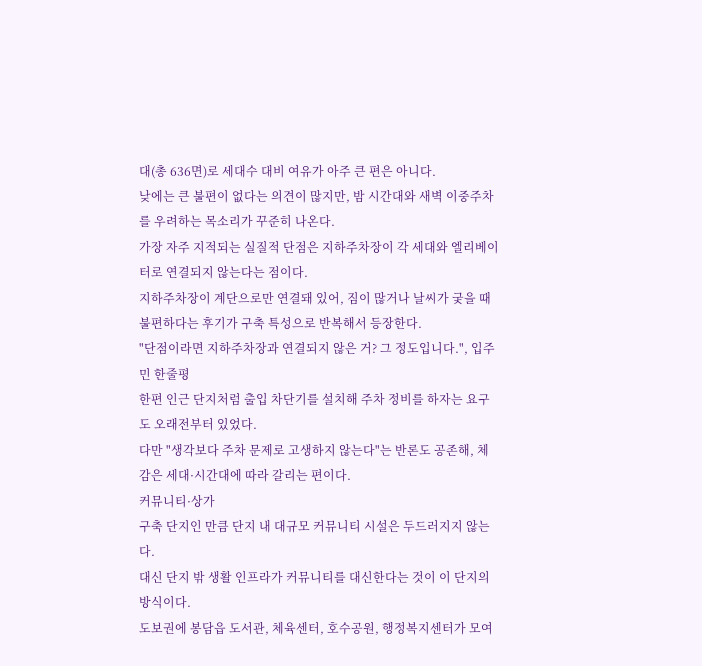대(총 636면)로 세대수 대비 여유가 아주 큰 편은 아니다.
낮에는 큰 불편이 없다는 의견이 많지만, 밤 시간대와 새벽 이중주차를 우려하는 목소리가 꾸준히 나온다.
가장 자주 지적되는 실질적 단점은 지하주차장이 각 세대와 엘리베이터로 연결되지 않는다는 점이다.
지하주차장이 계단으로만 연결돼 있어, 짐이 많거나 날씨가 궂을 때 불편하다는 후기가 구축 특성으로 반복해서 등장한다.
"단점이라면 지하주차장과 연결되지 않은 거? 그 정도입니다.", 입주민 한줄평
한편 인근 단지처럼 출입 차단기를 설치해 주차 정비를 하자는 요구도 오래전부터 있었다.
다만 "생각보다 주차 문제로 고생하지 않는다"는 반론도 공존해, 체감은 세대·시간대에 따라 갈리는 편이다.
커뮤니티·상가
구축 단지인 만큼 단지 내 대규모 커뮤니티 시설은 두드러지지 않는다.
대신 단지 밖 생활 인프라가 커뮤니티를 대신한다는 것이 이 단지의 방식이다.
도보권에 봉담읍 도서관, 체육센터, 호수공원, 행정복지센터가 모여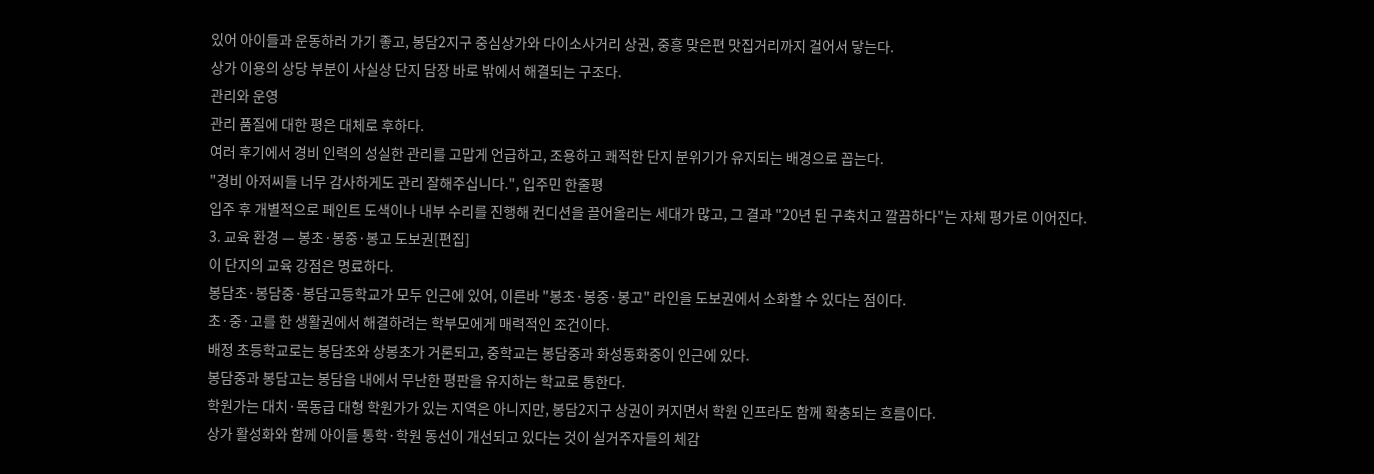있어 아이들과 운동하러 가기 좋고, 봉담2지구 중심상가와 다이소사거리 상권, 중흥 맞은편 맛집거리까지 걸어서 닿는다.
상가 이용의 상당 부분이 사실상 단지 담장 바로 밖에서 해결되는 구조다.
관리와 운영
관리 품질에 대한 평은 대체로 후하다.
여러 후기에서 경비 인력의 성실한 관리를 고맙게 언급하고, 조용하고 쾌적한 단지 분위기가 유지되는 배경으로 꼽는다.
"경비 아저씨들 너무 감사하게도 관리 잘해주십니다.", 입주민 한줄평
입주 후 개별적으로 페인트 도색이나 내부 수리를 진행해 컨디션을 끌어올리는 세대가 많고, 그 결과 "20년 된 구축치고 깔끔하다"는 자체 평가로 이어진다.
3. 교육 환경 — 봉초·봉중·봉고 도보권[편집]
이 단지의 교육 강점은 명료하다.
봉담초·봉담중·봉담고등학교가 모두 인근에 있어, 이른바 "봉초·봉중·봉고" 라인을 도보권에서 소화할 수 있다는 점이다.
초·중·고를 한 생활권에서 해결하려는 학부모에게 매력적인 조건이다.
배정 초등학교로는 봉담초와 상봉초가 거론되고, 중학교는 봉담중과 화성동화중이 인근에 있다.
봉담중과 봉담고는 봉담읍 내에서 무난한 평판을 유지하는 학교로 통한다.
학원가는 대치·목동급 대형 학원가가 있는 지역은 아니지만, 봉담2지구 상권이 커지면서 학원 인프라도 함께 확충되는 흐름이다.
상가 활성화와 함께 아이들 통학·학원 동선이 개선되고 있다는 것이 실거주자들의 체감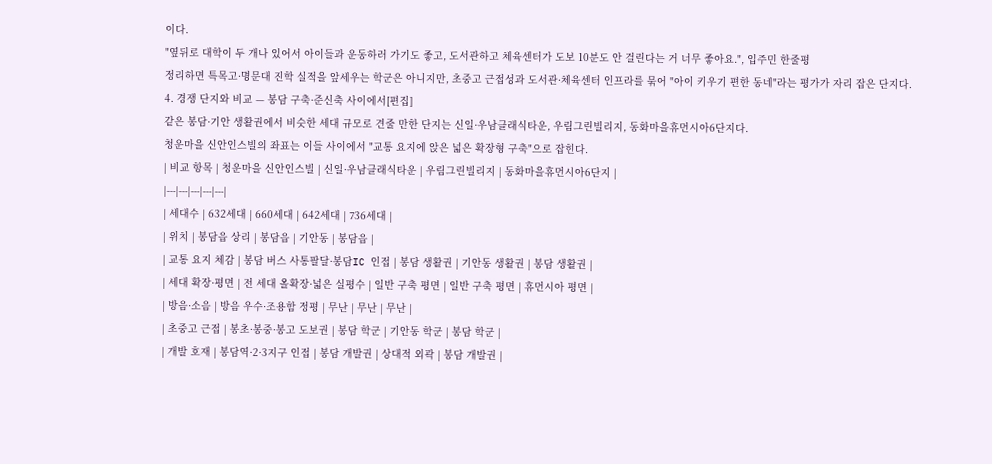이다.
"옆뒤로 대학이 두 개나 있어서 아이들과 운동하러 가기도 좋고, 도서관하고 체육센터가 도보 10분도 안 걸린다는 거 너무 좋아요.", 입주민 한줄평
정리하면 특목고·명문대 진학 실적을 앞세우는 학군은 아니지만, 초중고 근접성과 도서관·체육센터 인프라를 묶어 "아이 키우기 편한 동네"라는 평가가 자리 잡은 단지다.
4. 경쟁 단지와 비교 — 봉담 구축·준신축 사이에서[편집]
같은 봉담·기안 생활권에서 비슷한 세대 규모로 견줄 만한 단지는 신일·우남클래식타운, 우림그린빌리지, 동화마을휴먼시아6단지다.
청운마을 신안인스빌의 좌표는 이들 사이에서 "교통 요지에 앉은 넓은 확장형 구축"으로 잡힌다.
| 비교 항목 | 청운마을 신안인스빌 | 신일·우남클래식타운 | 우림그린빌리지 | 동화마을휴먼시아6단지 |
|---|---|---|---|---|
| 세대수 | 632세대 | 660세대 | 642세대 | 736세대 |
| 위치 | 봉담읍 상리 | 봉담읍 | 기안동 | 봉담읍 |
| 교통 요지 체감 | 봉담 버스 사통팔달·봉담IC 인접 | 봉담 생활권 | 기안동 생활권 | 봉담 생활권 |
| 세대 확장·평면 | 전 세대 올확장·넓은 실평수 | 일반 구축 평면 | 일반 구축 평면 | 휴먼시아 평면 |
| 방음·소음 | 방음 우수·조용함 정평 | 무난 | 무난 | 무난 |
| 초중고 근접 | 봉초·봉중·봉고 도보권 | 봉담 학군 | 기안동 학군 | 봉담 학군 |
| 개발 호재 | 봉담역·2·3지구 인접 | 봉담 개발권 | 상대적 외곽 | 봉담 개발권 |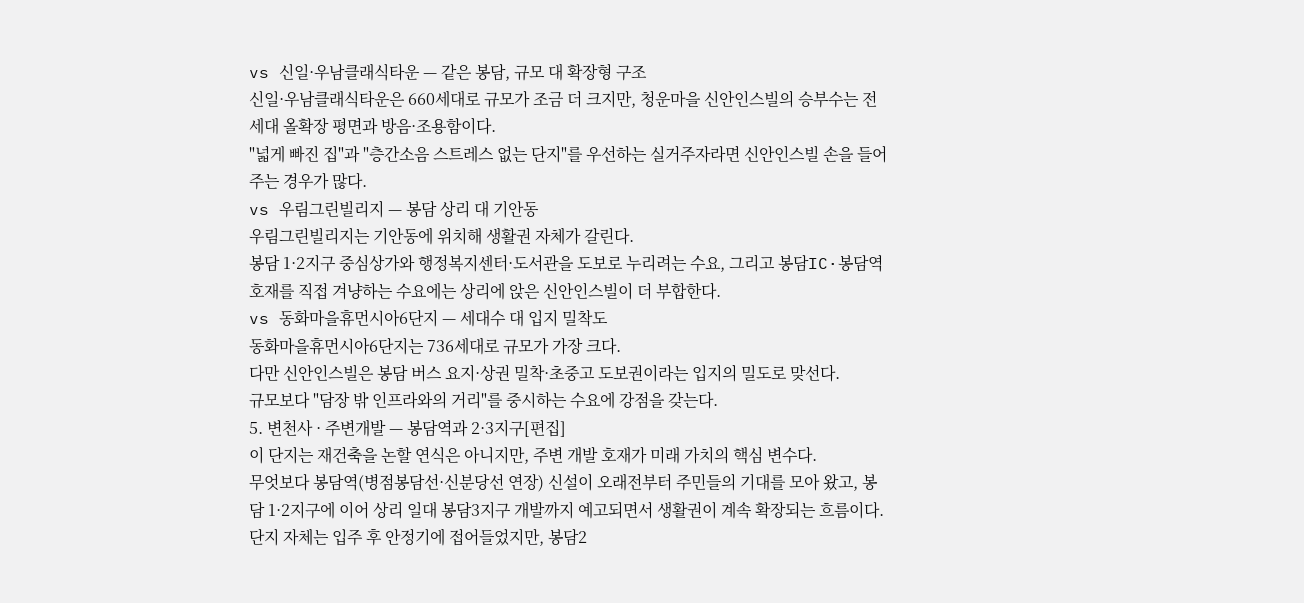vs 신일·우남클래식타운 — 같은 봉담, 규모 대 확장형 구조
신일·우남클래식타운은 660세대로 규모가 조금 더 크지만, 청운마을 신안인스빌의 승부수는 전 세대 올확장 평면과 방음·조용함이다.
"넓게 빠진 집"과 "층간소음 스트레스 없는 단지"를 우선하는 실거주자라면 신안인스빌 손을 들어주는 경우가 많다.
vs 우림그린빌리지 — 봉담 상리 대 기안동
우림그린빌리지는 기안동에 위치해 생활권 자체가 갈린다.
봉담 1·2지구 중심상가와 행정복지센터·도서관을 도보로 누리려는 수요, 그리고 봉담IC·봉담역 호재를 직접 겨냥하는 수요에는 상리에 앉은 신안인스빌이 더 부합한다.
vs 동화마을휴먼시아6단지 — 세대수 대 입지 밀착도
동화마을휴먼시아6단지는 736세대로 규모가 가장 크다.
다만 신안인스빌은 봉담 버스 요지·상권 밀착·초중고 도보권이라는 입지의 밀도로 맞선다.
규모보다 "담장 밖 인프라와의 거리"를 중시하는 수요에 강점을 갖는다.
5. 변천사 · 주변개발 — 봉담역과 2·3지구[편집]
이 단지는 재건축을 논할 연식은 아니지만, 주변 개발 호재가 미래 가치의 핵심 변수다.
무엇보다 봉담역(병점봉담선·신분당선 연장) 신설이 오래전부터 주민들의 기대를 모아 왔고, 봉담 1·2지구에 이어 상리 일대 봉담3지구 개발까지 예고되면서 생활권이 계속 확장되는 흐름이다.
단지 자체는 입주 후 안정기에 접어들었지만, 봉담2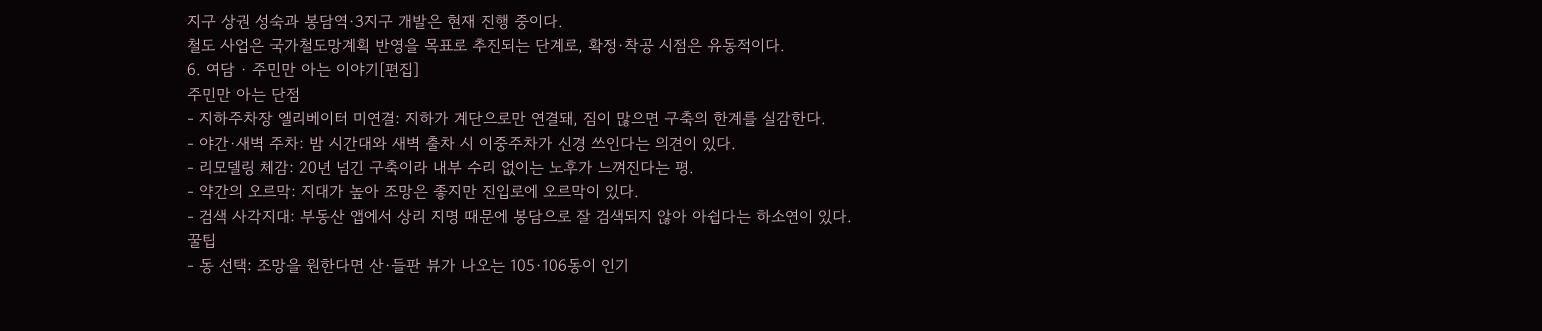지구 상권 성숙과 봉담역·3지구 개발은 현재 진행 중이다.
철도 사업은 국가철도망계획 반영을 목표로 추진되는 단계로, 확정·착공 시점은 유동적이다.
6. 여담 · 주민만 아는 이야기[편집]
주민만 아는 단점
- 지하주차장 엘리베이터 미연결: 지하가 계단으로만 연결돼, 짐이 많으면 구축의 한계를 실감한다.
- 야간·새벽 주차: 밤 시간대와 새벽 출차 시 이중주차가 신경 쓰인다는 의견이 있다.
- 리모델링 체감: 20년 넘긴 구축이라 내부 수리 없이는 노후가 느껴진다는 평.
- 약간의 오르막: 지대가 높아 조망은 좋지만 진입로에 오르막이 있다.
- 검색 사각지대: 부동산 앱에서 상리 지명 때문에 봉담으로 잘 검색되지 않아 아쉽다는 하소연이 있다.
꿀팁
- 동 선택: 조망을 원한다면 산·들판 뷰가 나오는 105·106동이 인기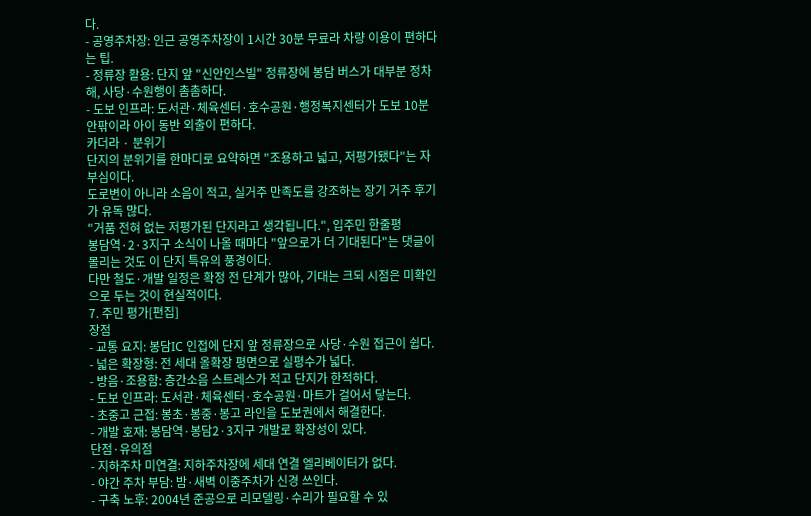다.
- 공영주차장: 인근 공영주차장이 1시간 30분 무료라 차량 이용이 편하다는 팁.
- 정류장 활용: 단지 앞 "신안인스빌" 정류장에 봉담 버스가 대부분 정차해, 사당·수원행이 촘촘하다.
- 도보 인프라: 도서관·체육센터·호수공원·행정복지센터가 도보 10분 안팎이라 아이 동반 외출이 편하다.
카더라 · 분위기
단지의 분위기를 한마디로 요약하면 "조용하고 넓고, 저평가됐다"는 자부심이다.
도로변이 아니라 소음이 적고, 실거주 만족도를 강조하는 장기 거주 후기가 유독 많다.
"거품 전혀 없는 저평가된 단지라고 생각됩니다.", 입주민 한줄평
봉담역·2·3지구 소식이 나올 때마다 "앞으로가 더 기대된다"는 댓글이 몰리는 것도 이 단지 특유의 풍경이다.
다만 철도·개발 일정은 확정 전 단계가 많아, 기대는 크되 시점은 미확인으로 두는 것이 현실적이다.
7. 주민 평가[편집]
장점
- 교통 요지: 봉담IC 인접에 단지 앞 정류장으로 사당·수원 접근이 쉽다.
- 넓은 확장형: 전 세대 올확장 평면으로 실평수가 넓다.
- 방음·조용함: 층간소음 스트레스가 적고 단지가 한적하다.
- 도보 인프라: 도서관·체육센터·호수공원·마트가 걸어서 닿는다.
- 초중고 근접: 봉초·봉중·봉고 라인을 도보권에서 해결한다.
- 개발 호재: 봉담역·봉담2·3지구 개발로 확장성이 있다.
단점·유의점
- 지하주차 미연결: 지하주차장에 세대 연결 엘리베이터가 없다.
- 야간 주차 부담: 밤·새벽 이중주차가 신경 쓰인다.
- 구축 노후: 2004년 준공으로 리모델링·수리가 필요할 수 있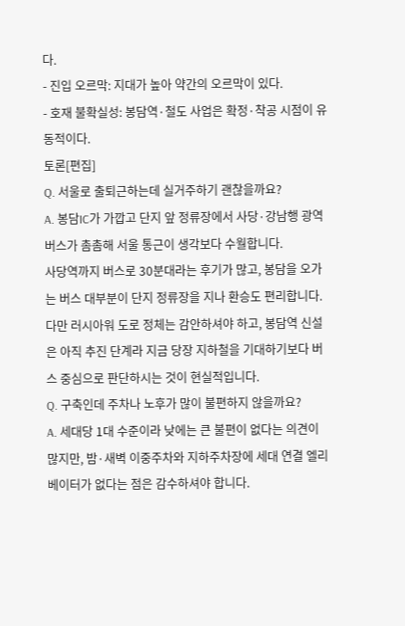다.
- 진입 오르막: 지대가 높아 약간의 오르막이 있다.
- 호재 불확실성: 봉담역·철도 사업은 확정·착공 시점이 유동적이다.
토론[편집]
Q. 서울로 출퇴근하는데 실거주하기 괜찮을까요?
A. 봉담IC가 가깝고 단지 앞 정류장에서 사당·강남행 광역버스가 촘촘해 서울 통근이 생각보다 수월합니다.
사당역까지 버스로 30분대라는 후기가 많고, 봉담을 오가는 버스 대부분이 단지 정류장을 지나 환승도 편리합니다.
다만 러시아워 도로 정체는 감안하셔야 하고, 봉담역 신설은 아직 추진 단계라 지금 당장 지하철을 기대하기보다 버스 중심으로 판단하시는 것이 현실적입니다.
Q. 구축인데 주차나 노후가 많이 불편하지 않을까요?
A. 세대당 1대 수준이라 낮에는 큰 불편이 없다는 의견이 많지만, 밤·새벽 이중주차와 지하주차장에 세대 연결 엘리베이터가 없다는 점은 감수하셔야 합니다.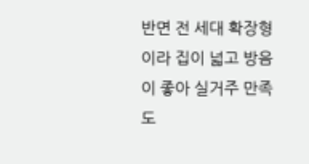반면 전 세대 확장형이라 집이 넓고 방음이 좋아 실거주 만족도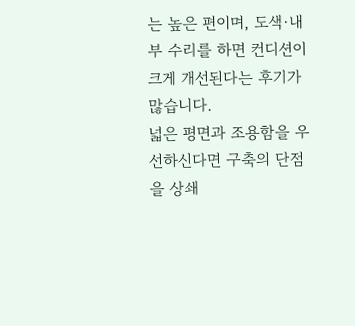는 높은 편이며, 도색·내부 수리를 하면 컨디션이 크게 개선된다는 후기가 많습니다.
넓은 평면과 조용함을 우선하신다면 구축의 단점을 상쇄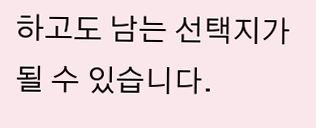하고도 남는 선택지가 될 수 있습니다.